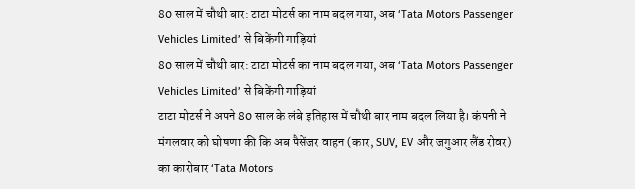80 साल में चौथी बार: टाटा मोटर्स का नाम बदल गया, अब ‘Tata Motors Passenger Vehicles Limited’ से बिकेंगी गाड़ियां
80 साल में चौथी बार: टाटा मोटर्स का नाम बदल गया, अब ‘Tata Motors Passenger Vehicles Limited’ से बिकेंगी गाड़ियां
टाटा मोटर्स ने अपने 80 साल के लंबे इतिहास में चौथी बार नाम बदल लिया है। कंपनी ने मंगलवार को घोषणा की कि अब पैसेंजर वाहन (कार, SUV, EV और जगुआर लैंड रोवर) का कारोबार ‘Tata Motors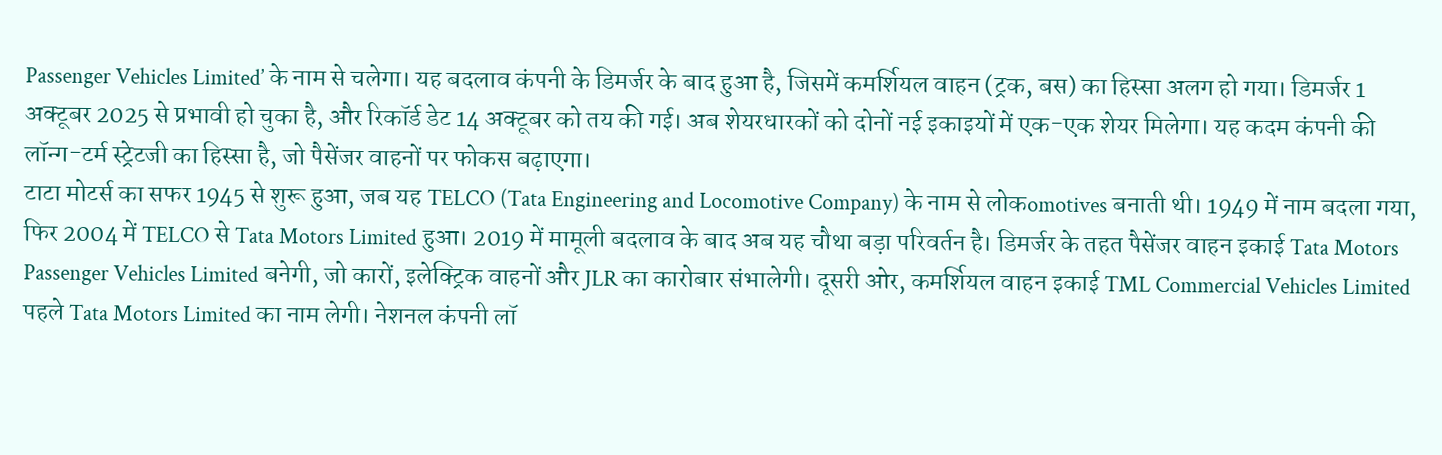Passenger Vehicles Limited’ के नाम से चलेगा। यह बदलाव कंपनी के डिमर्जर के बाद हुआ है, जिसमें कमर्शियल वाहन (ट्रक, बस) का हिस्सा अलग हो गया। डिमर्जर 1 अक्टूबर 2025 से प्रभावी हो चुका है, और रिकॉर्ड डेट 14 अक्टूबर को तय की गई। अब शेयरधारकों को दोनों नई इकाइयों में एक-एक शेयर मिलेगा। यह कदम कंपनी की लॉन्ग-टर्म स्ट्रेटजी का हिस्सा है, जो पैसेंजर वाहनों पर फोकस बढ़ाएगा।
टाटा मोटर्स का सफर 1945 से शुरू हुआ, जब यह TELCO (Tata Engineering and Locomotive Company) के नाम से लोकomotives बनाती थी। 1949 में नाम बदला गया, फिर 2004 में TELCO से Tata Motors Limited हुआ। 2019 में मामूली बदलाव के बाद अब यह चौथा बड़ा परिवर्तन है। डिमर्जर के तहत पैसेंजर वाहन इकाई Tata Motors Passenger Vehicles Limited बनेगी, जो कारों, इलेक्ट्रिक वाहनों और JLR का कारोबार संभालेगी। दूसरी ओर, कमर्शियल वाहन इकाई TML Commercial Vehicles Limited पहले Tata Motors Limited का नाम लेगी। नेशनल कंपनी लॉ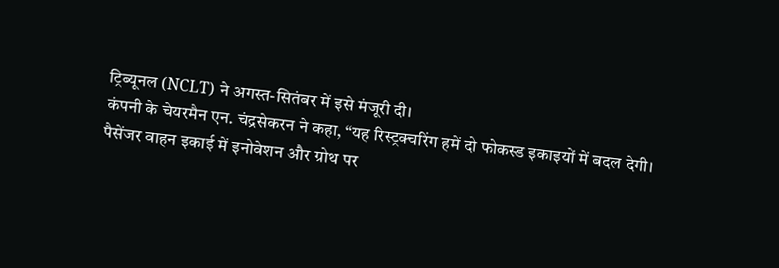ट्रिब्यूनल (NCLT) ने अगस्त-सितंबर में इसे मंजूरी दी।
कंपनी के चेयरमैन एन. चंद्रसेकरन ने कहा, “यह रिस्ट्रक्चरिंग हमें दो फोकस्ड इकाइयों में बदल देगी। पैसेंजर वाहन इकाई में इनोवेशन और ग्रोथ पर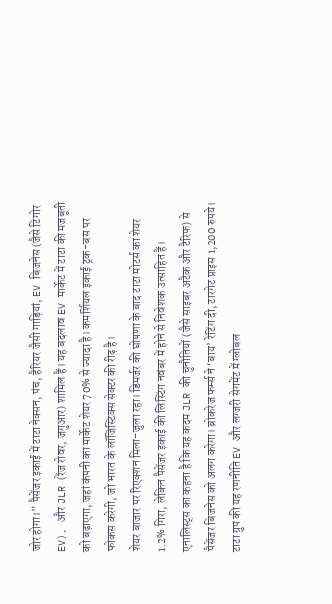जोर होगा।” पैसेंजर इकाई में टाटा नेक्सन, पंच, हैरियर जैसी गाड़ियां, EV बिजनेस (जैसे टिगोर EV), और JLR (रेंज रोवर, जगुआर) शामिल हैं। यह बदलाव EV मार्केट में टाटा की मजबूती को बढ़ाएगा, जहां कंपनी का मार्केट शेयर 70% से ज्यादा है। कमर्शियल इकाई ट्रक-बस पर फोकस करेगी, जो भारत के लॉजिस्टिक्स सेक्टर की रीढ़ है।
शेयर बाजार पर रिएक्शन मिला-जुला रहा। डिमर्जर की घोषणा के बाद टाटा मोटर्स का शेयर 1.2% गिरा, लेकिन पैसेंजर इकाई की लिस्टिंग नवंबर में होने से निवेशक उत्साहित हैं। एनालिस्ट्स का कहना है कि यह कदम JLR की चुनौतियों (जैसे साइबर अटैक और टैरिफ) से पैसेंजर बिजनेस को अलग करेगा। ब्रोकरेज फर्म्स ने ‘बाय’ रेटिंग दी, टारगेट प्राइस 1,200 रुपये।
टाटा ग्रुप की यह रणनीति EV और लग्जरी सेगमेंट में ग्लोबल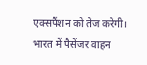एक्सपैंशन को तेज करेगी। भारत में पैसेंजर वाहन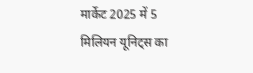मार्केट 2025 में 5 मिलियन यूनिट्स का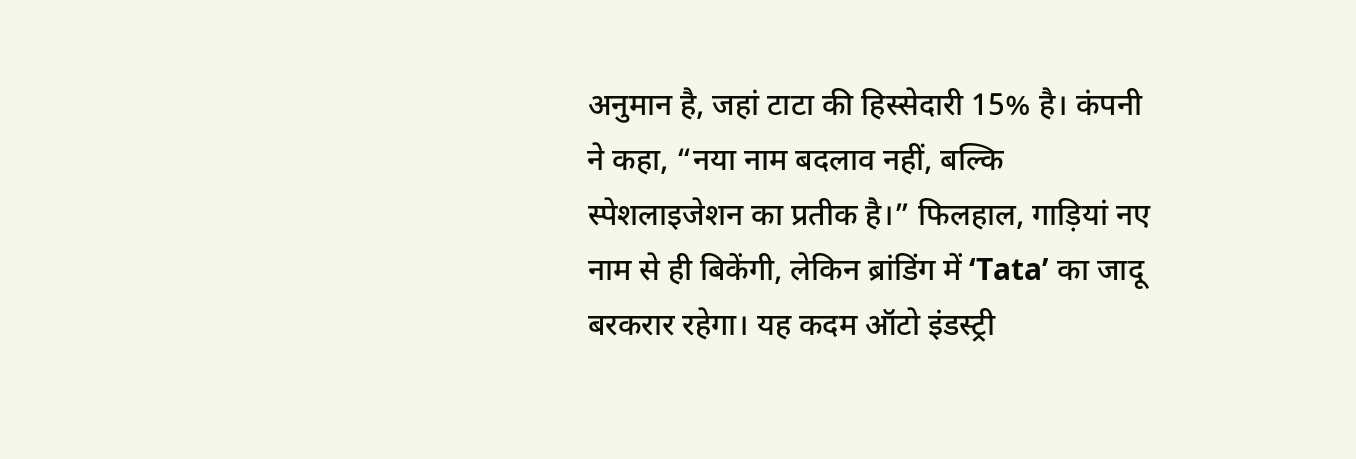अनुमान है, जहां टाटा की हिस्सेदारी 15% है। कंपनी ने कहा, “नया नाम बदलाव नहीं, बल्कि स्पेशलाइजेशन का प्रतीक है।” फिलहाल, गाड़ियां नए नाम से ही बिकेंगी, लेकिन ब्रांडिंग में ‘Tata’ का जादू बरकरार रहेगा। यह कदम ऑटो इंडस्ट्री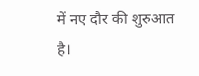में नए दौर की शुरुआत है।